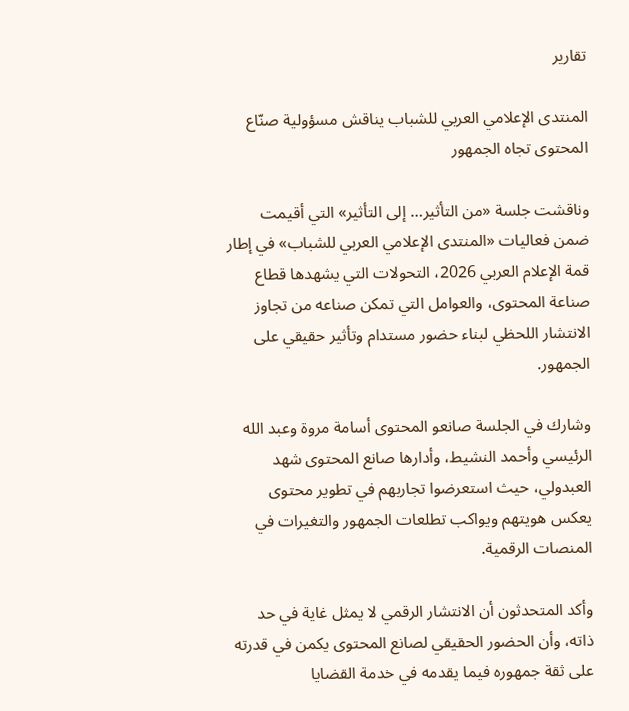تقارير

المنتدى الإعلامي العربي للشباب يناقش مسؤولية صنّاع المحتوى تجاه الجمهور

وناقشت جلسة «من التأثير… إلى التأثير» التي أقيمت ضمن فعاليات «المنتدى الإعلامي العربي للشباب» في إطار قمة الإعلام العربي 2026، التحولات التي يشهدها قطاع صناعة المحتوى، والعوامل التي تمكن صناعه من تجاوز الانتشار اللحظي لبناء حضور مستدام وتأثير حقيقي على الجمهور.

وشارك في الجلسة صانعو المحتوى أسامة مروة وعبد الله الرئيسي وأحمد النشيط، وأدارها صانع المحتوى شهد العبدولي، حيث استعرضوا تجاربهم في تطوير محتوى يعكس هويتهم ويواكب تطلعات الجمهور والتغيرات في المنصات الرقمية.

وأكد المتحدثون أن الانتشار الرقمي لا يمثل غاية في حد ذاته، وأن الحضور الحقيقي لصانع المحتوى يكمن في قدرته على ثقة جمهوره فيما يقدمه في خدمة القضايا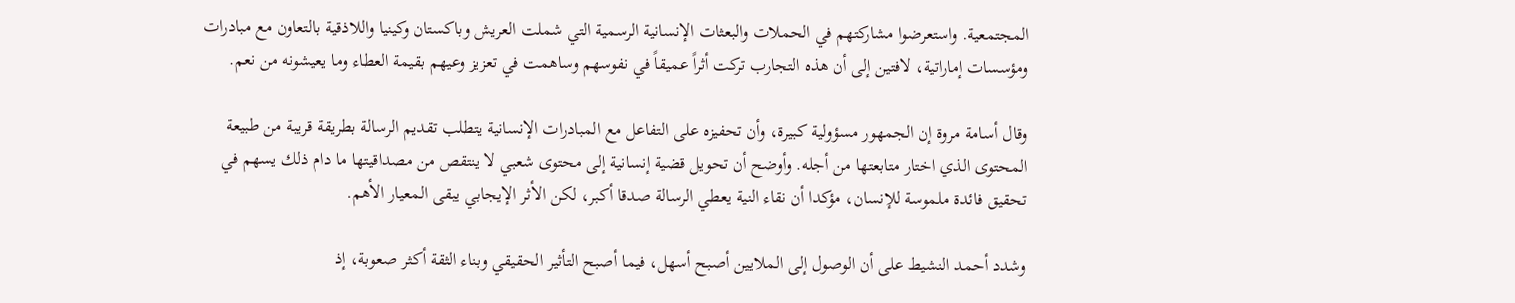المجتمعية. واستعرضوا مشاركتهم في الحملات والبعثات الإنسانية الرسمية التي شملت العريش وباكستان وكينيا واللاذقية بالتعاون مع مبادرات ومؤسسات إماراتية، لافتين إلى أن هذه التجارب تركت أثراً عميقاً في نفوسهم وساهمت في تعزيز وعيهم بقيمة العطاء وما يعيشونه من نعم.

وقال أسامة مروة إن الجمهور مسؤولية كبيرة، وأن تحفيزه على التفاعل مع المبادرات الإنسانية يتطلب تقديم الرسالة بطريقة قريبة من طبيعة المحتوى الذي اختار متابعتها من أجله. وأوضح أن تحويل قضية إنسانية إلى محتوى شعبي لا ينتقص من مصداقيتها ما دام ذلك يسهم في تحقيق فائدة ملموسة للإنسان، مؤكدا أن نقاء النية يعطي الرسالة صدقا أكبر، لكن الأثر الإيجابي يبقى المعيار الأهم.

وشدد أحمد النشيط على أن الوصول إلى الملايين أصبح أسهل، فيما أصبح التأثير الحقيقي وبناء الثقة أكثر صعوبة، إذ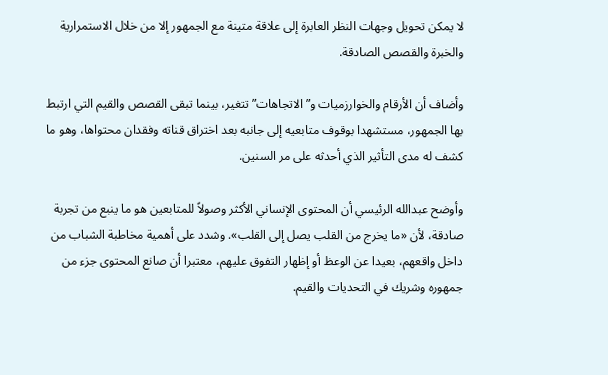لا يمكن تحويل وجهات النظر العابرة إلى علاقة متينة مع الجمهور إلا من خلال الاستمرارية والخبرة والقصص الصادقة.

وأضاف أن الأرقام والخوارزميات و”الاتجاهات” تتغير، بينما تبقى القصص والقيم التي ارتبط بها الجمهور، مستشهدا بوقوف متابعيه إلى جانبه بعد اختراق قناته وفقدان محتواها، وهو ما كشف له مدى التأثير الذي أحدثه على مر السنين.

وأوضح عبدالله الرئيسي أن المحتوى الإنساني الأكثر وصولاً للمتابعين هو ما ينبع من تجربة صادقة، لأن «ما يخرج من القلب يصل إلى القلب». وشدد على أهمية مخاطبة الشباب من داخل واقعهم، بعيدا عن الوعظ أو إظهار التفوق عليهم، معتبرا أن صانع المحتوى جزء من جمهوره وشريك في التحديات والقيم.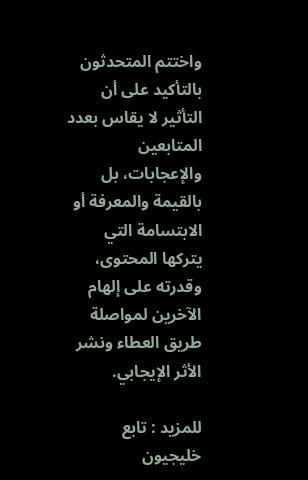واختتم المتحدثون بالتأكيد على أن التأثير لا يقاس بعدد المتابعين والإعجابات، بل بالقيمة والمعرفة أو الابتسامة التي يتركها المحتوى، وقدرته على إلهام الآخرين لمواصلة طريق العطاء ونشر الأثر الإيجابي.

للمزيد : تابع خليجيون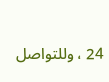24 ، وللتواصل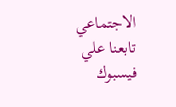الاجتماعي تابعنا علي فيسبوك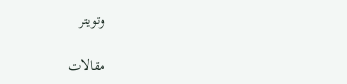وتويتر

مقالات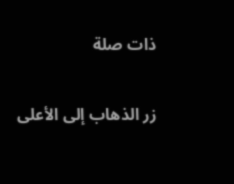ذات صلة

زر الذهاب إلى الأعلى